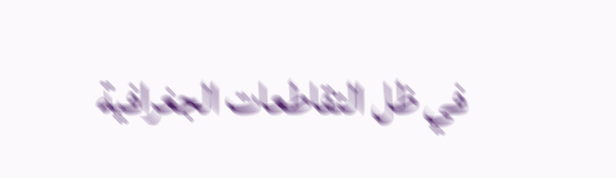في ظل التقاطعات الجغرافية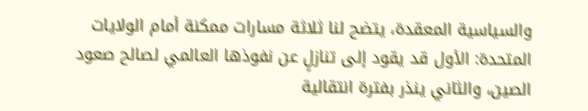والسياسية المعقدة، يتضح لنا ثلاثة مسارات ممكنة أمام الولايات المتحدة: الأول قد يقود إلى تنازلٍ عن نفوذها العالمي لصالح صعود الصين، والثاني ينذر بفترة انتقالية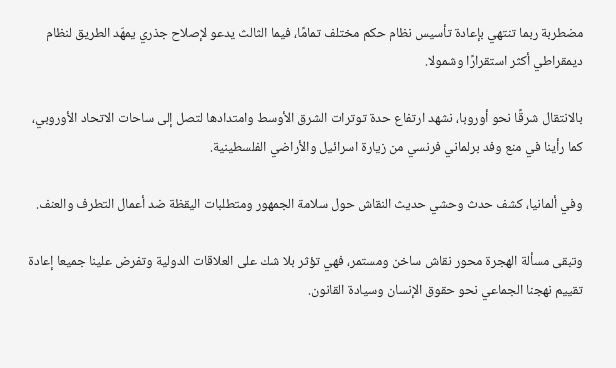مضطربة ربما تنتهي بإعادة تأسيس نظام حكم مختلف تمامًا، فيما الثالث يدعو لإصلاح جذري يمهّد الطريق لنظام ديمقراطي أكثر استقرارًا وشمولا.

بالانتقال شرقًا نحو أوروبا، نشهد ارتفاع حدة توترات الشرق الأوسط وامتدادها لتصل إلى ساحات الاتحاد الأوروبي، كما رأينا في منع وفد برلماني فرنسي من زيارة اسرائيل والأراضي الفلسطينية.

وفي ألمانيا، كشف حدث وحشي حديث النقاش حول سلامة الجمهور ومتطلبات اليقظة ضد أعمال التطرف والعنف.

وتبقى مسألة الهجرة محور نقاش ساخن ومستمر، فهي تؤثر بلا شك على العلاقات الدولية وتفرض علينا جميعا إعادة تقييم نهجنا الجماعي نحو حقوق الإنسان وسيادة القانون.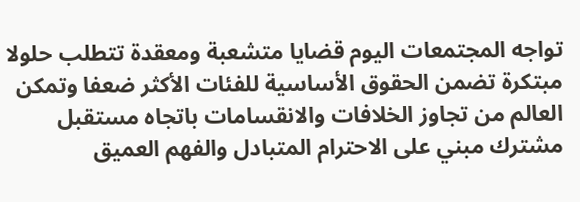تواجه المجتمعات اليوم قضايا متشعبة ومعقدة تتطلب حلولا مبتكرة تضمن الحقوق الأساسية للفئات الأكثر ضعفا وتمكن العالم من تجاوز الخلافات والانقسامات باتجاه مستقبل مشترك مبني على الاحترام المتبادل والفهم العميق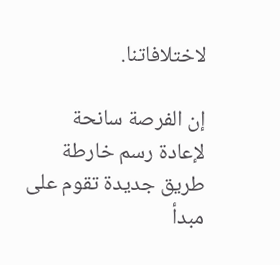لاختلافاتنا.

إن الفرصة سانحة لإعادة رسم خارطة طريق جديدة تقوم على مبدأ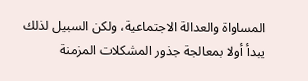المساواة والعدالة الاجتماعية، ولكن السبيل لذلك يبدأ أولا بمعالجة جذور المشكلات المزمنة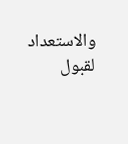والاستعداد لقبول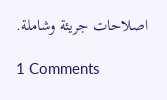اصلاحات جريئة وشاملة.

1 Comments